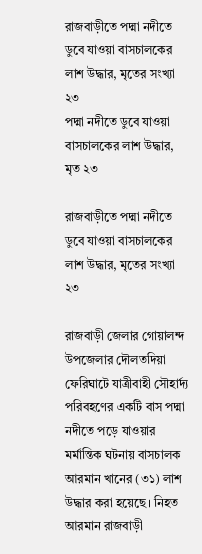রাজবাড়ীতে পদ্মা নদীতে ডুবে যাওয়া বাসচালকের লাশ উদ্ধার, মৃতের সংখ্যা ২৩
পদ্মা নদীতে ডুবে যাওয়া বাসচালকের লাশ উদ্ধার, মৃত ২৩

রাজবাড়ীতে পদ্মা নদীতে ডুবে যাওয়া বাসচালকের লাশ উদ্ধার, মৃতের সংখ্যা ২৩

রাজবাড়ী জেলার গোয়ালন্দ উপজেলার দৌলতদিয়া ফেরিঘাটে যাত্রীবাহী সৌহার্দ্য পরিবহণের একটি বাস পদ্মা নদীতে পড়ে যাওয়ার মর্মান্তিক ঘটনায় বাসচালক আরমান খানের (৩১) লাশ উদ্ধার করা হয়েছে। নিহত আরমান রাজবাড়ী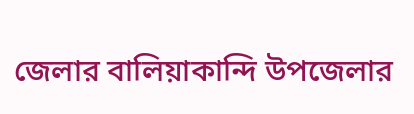জেলার বালিয়াকান্দি উপজেলার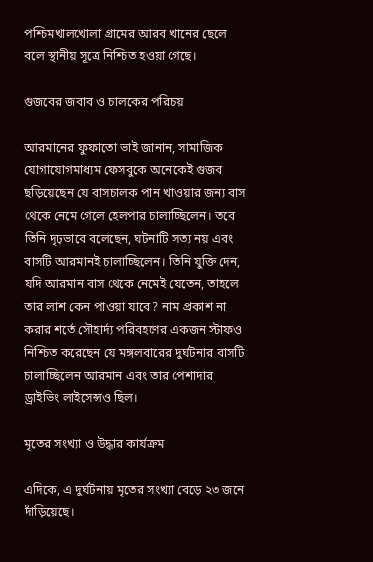পশ্চিমখালখোলা গ্রামের আরব খানের ছেলে বলে স্থানীয় সূত্রে নিশ্চিত হওয়া গেছে।

গুজবের জবাব ও চালকের পরিচয়

আরমানের ফুফাতো ভাই জানান, সামাজিক যোগাযোগমাধ্যম ফেসবুকে অনেকেই গুজব ছড়িয়েছেন যে বাসচালক পান খাওয়ার জন্য বাস থেকে নেমে গেলে হেলপার চালাচ্ছিলেন। তবে তিনি দৃঢ়ভাবে বলেছেন, ঘটনাটি সত্য নয় এবং বাসটি আরমানই চালাচ্ছিলেন। তিনি যুক্তি দেন, যদি আরমান বাস থেকে নেমেই যেতেন, তাহলে তার লাশ কেন পাওয়া যাবে? নাম প্রকাশ না করার শর্তে সৌহার্দ্য পরিবহণের একজন স্টাফও নিশ্চিত করেছেন যে মঙ্গলবারের দুর্ঘটনার বাসটি চালাচ্ছিলেন আরমান এবং তার পেশাদার ড্রাইভিং লাইসেন্সও ছিল।

মৃতের সংখ্যা ও উদ্ধার কার্যক্রম

এদিকে, এ দুর্ঘটনায় মৃতের সংখ্যা বেড়ে ২৩ জনে দাঁড়িয়েছে।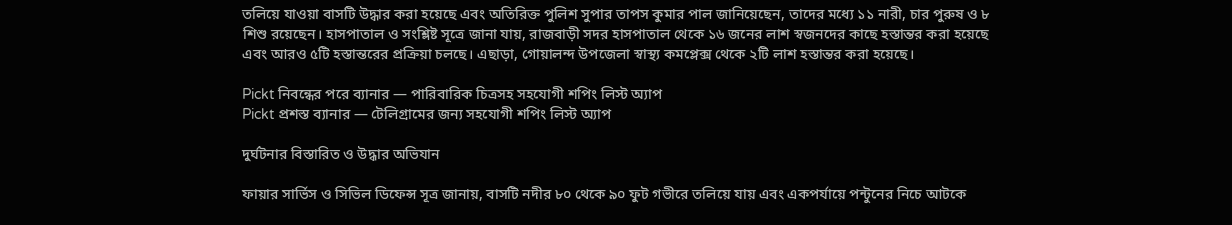তলিয়ে যাওয়া বাসটি উদ্ধার করা হয়েছে এবং অতিরিক্ত পুলিশ সুপার তাপস কুমার পাল জানিয়েছেন, তাদের মধ্যে ১১ নারী, চার পুরুষ ও ৮ শিশু রয়েছেন। হাসপাতাল ও সংশ্লিষ্ট সূত্রে জানা যায়, রাজবাড়ী সদর হাসপাতাল থেকে ১৬ জনের লাশ স্বজনদের কাছে হস্তান্তর করা হয়েছে এবং আরও ৫টি হস্তান্তরের প্রক্রিয়া চলছে। এছাড়া, গোয়ালন্দ উপজেলা স্বাস্থ্য কমপ্লেক্স থেকে ২টি লাশ হস্তান্তর করা হয়েছে।

Pickt নিবন্ধের পরে ব্যানার — পারিবারিক চিত্রসহ সহযোগী শপিং লিস্ট অ্যাপ
Pickt প্রশস্ত ব্যানার — টেলিগ্রামের জন্য সহযোগী শপিং লিস্ট অ্যাপ

দুর্ঘটনার বিস্তারিত ও উদ্ধার অভিযান

ফায়ার সার্ভিস ও সিভিল ডিফেন্স সূত্র জানায়, বাসটি নদীর ৮০ থেকে ৯০ ফুট গভীরে তলিয়ে যায় এবং একপর্যায়ে পন্টুনের নিচে আটকে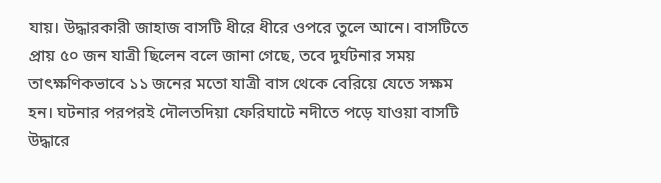যায়। উদ্ধারকারী জাহাজ বাসটি ধীরে ধীরে ওপরে তুলে আনে। বাসটিতে প্রায় ৫০ জন যাত্রী ছিলেন বলে জানা গেছে, তবে দুর্ঘটনার সময় তাৎক্ষণিকভাবে ১১ জনের মতো যাত্রী বাস থেকে বেরিয়ে যেতে সক্ষম হন। ঘটনার পরপরই দৌলতদিয়া ফেরিঘাটে নদীতে পড়ে যাওয়া বাসটি উদ্ধারে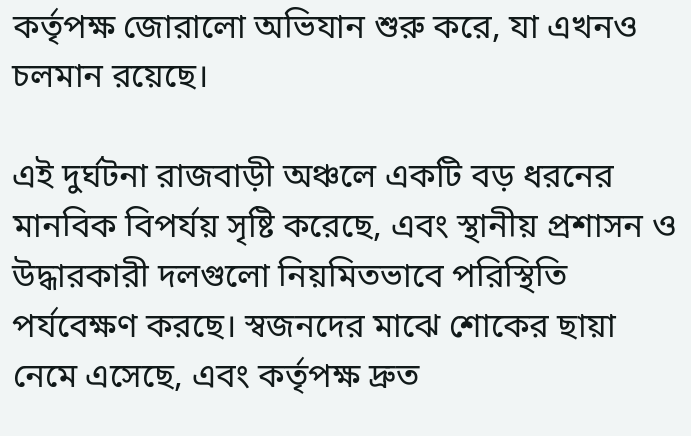কর্তৃপক্ষ জোরালো অভিযান শুরু করে, যা এখনও চলমান রয়েছে।

এই দুর্ঘটনা রাজবাড়ী অঞ্চলে একটি বড় ধরনের মানবিক বিপর্যয় সৃষ্টি করেছে, এবং স্থানীয় প্রশাসন ও উদ্ধারকারী দলগুলো নিয়মিতভাবে পরিস্থিতি পর্যবেক্ষণ করছে। স্বজনদের মাঝে শোকের ছায়া নেমে এসেছে, এবং কর্তৃপক্ষ দ্রুত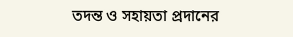তদন্ত ও সহায়তা প্রদানের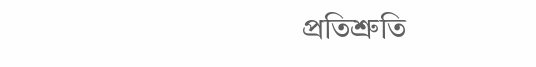প্রতিশ্রুতি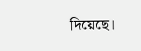দিয়েছে।